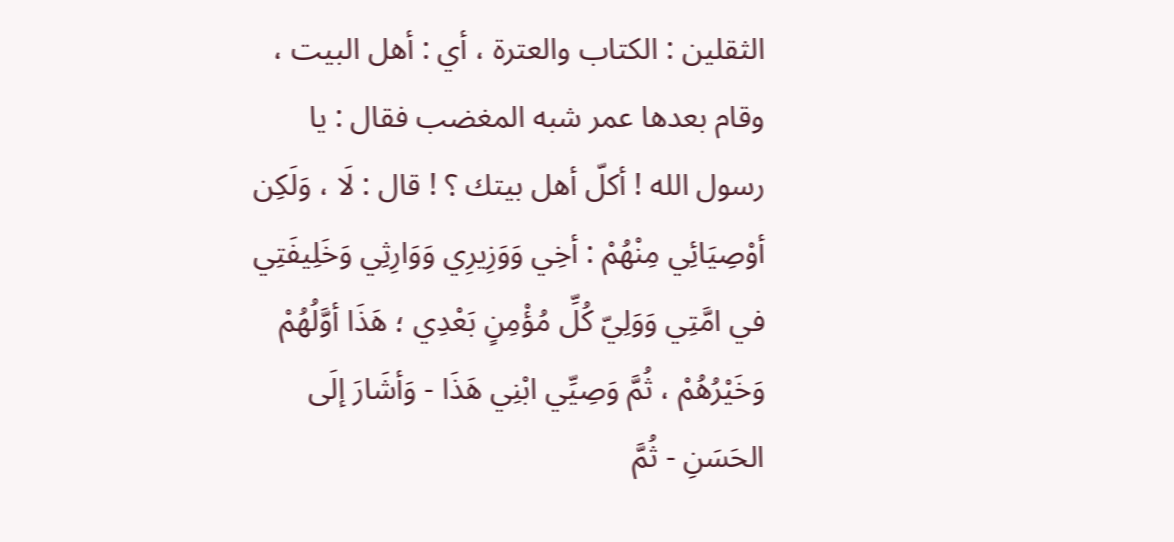الثقلين : الكتاب والعترة ، أي : أهل البيت ، وقام بعدها عمر شبه المغضب فقال : يا رسول الله ! أكلّ أهل بيتك ؟ ! قال : لَا ، وَلَكِن أوْصِيَائِي مِنْهُمْ : أخِي وَوَزِيرِي وَوَارِثِي وَخَلِيفَتِي في امَّتِي وَوَلِيّ كُلِّ مُؤْمِنٍ بَعْدِي ؛ هَذَا أوَّلُهُمْ وَخَيْرُهُمْ ، ثُمَّ وَصِيِّي ابْنِي هَذَا - وَأشَارَ إلَى الحَسَنِ - ثُمَّ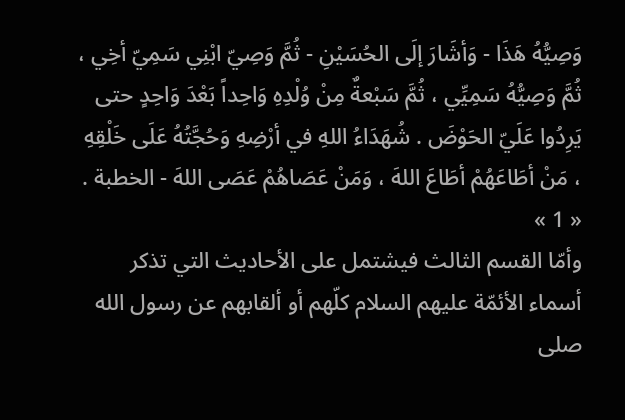وَصِيُّهُ هَذَا - وَأشَارَ إلَى الحُسَيْنِ - ثُمَّ وَصِيّ ابْنِي سَمِيّ أخِي ، ثُمَّ وَصِيُّهُ سَمِيِّي ، ثُمَّ سَبْعةٌ مِنْ وُلْدِهِ وَاحِداً بَعْدَ وَاحِدٍ حتى يَرِدُوا عَلَيّ الحَوْضَ . شُهَدَاءُ اللهِ في أرْضِهِ وَحُجَّتُهُ عَلَى خَلْقِهِ ، مَنْ أطَاعَهُمْ أطَاعَ اللهَ ، وَمَنْ عَصَاهُمْ عَصَى اللهَ - الخطبة . « 1 »
وأمّا القسم الثالث فيشتمل على الأحاديث التي تذكر أسماء الأئمّة عليهم السلام كلّهم أو ألقابهم عن رسول الله صلى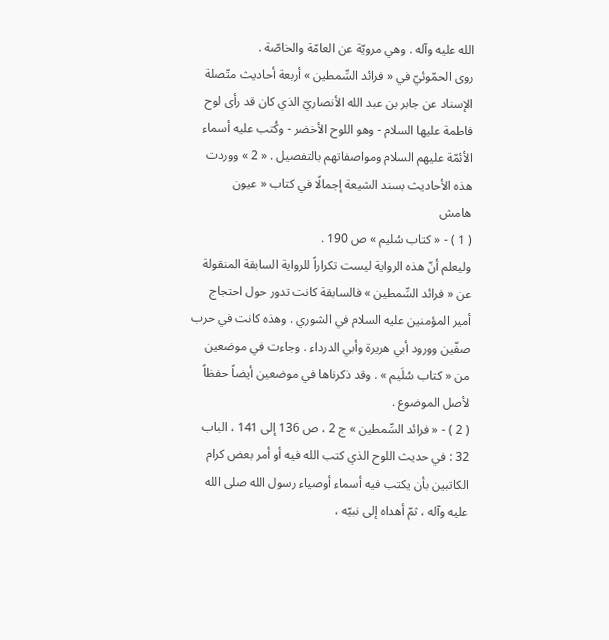الله عليه وآله . وهي مرويّة عن العامّة والخاصّة .
روى الحمّوئيّ في « فرائد السِّمطين » أربعة أحاديث متّصلة الإسناد عن جابر بن عبد الله الأنصاريّ الذي كان قد رأى لوح فاطمة عليها السلام - وهو اللوح الأخضر - وكُتب عليه أسماء الأئمّة عليهم السلام ومواصفاتهم بالتفصيل . « 2 » ووردت هذه الأحاديث بسند الشيعة إجمالًا في كتاب « عيون
هامش
( 1 ) - « كتاب سُليم » ص 190 .
وليعلم أنّ هذه الرواية ليست تكراراً للرواية السابقة المنقولة عن « فرائد السِّمطين » فالسابقة كانت تدور حول احتجاج أمير المؤمنين عليه السلام في الشوري . وهذه كانت في حرب صفّين وورود أبي هريرة وأبي الدرداء . وجاءت في موضعين من « كتاب سُلَيم » . وقد ذكرناها في موضعين أيضاً حفظاً لأصل الموضوع .
( 2 ) - « فرائد السِّمطين » ج 2 ، ص 136 إلى 141 ، الباب 32 : في حديث اللوح الذي كتب الله فيه أو أمر بعض كرام الكاتبين بأن يكتب فيه أسماء أوصياء رسول الله صلى الله عليه وآله ، ثمّ أهداه إلى نبيّه ،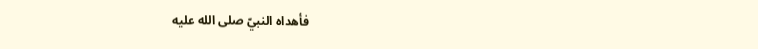فأهداه النبيّ صلى الله عليه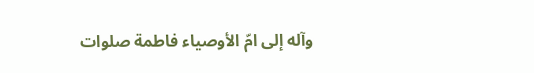وآله إلى امّ الأوصياء فاطمة صلوات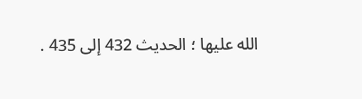الله عليها ؛ الحديث 432 إلى 435 .